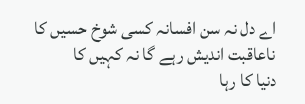اے دل نہ سن افسانہ کسی شوخ حسیں کا
ناعاقبت اندیش رہے گا نہ کہیں کا
دنیا کا رہا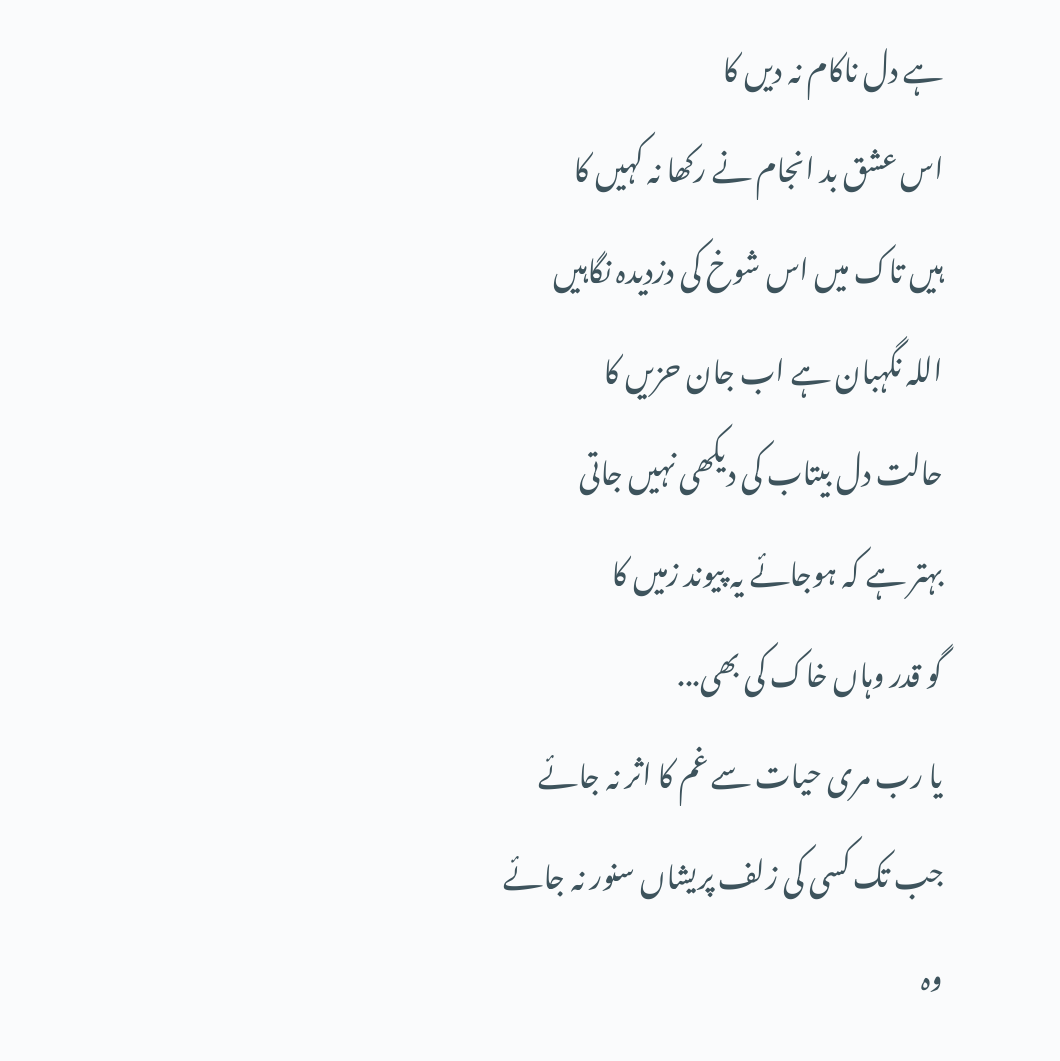ہے دل ناکام نہ دیں کا
اس عشق بد انجام نے رکھا نہ کہیں کا
ہیں تاک میں اس شوخ کی دزدیدہ نگاہیں
اللہ نگہبان ہے اب جان حزیں کا
حالت دل بیتاب کی دیکھی نہیں جاتی
بہتر ہے کہ ہوجائے یہ پیوند زمیں کا
گو قدر وہاں خاک کی بھی...
یا رب مری حیات سے غم کا اثر نہ جائے
جب تک کسی کی زلف پریشاں سنور نہ جائے
وہ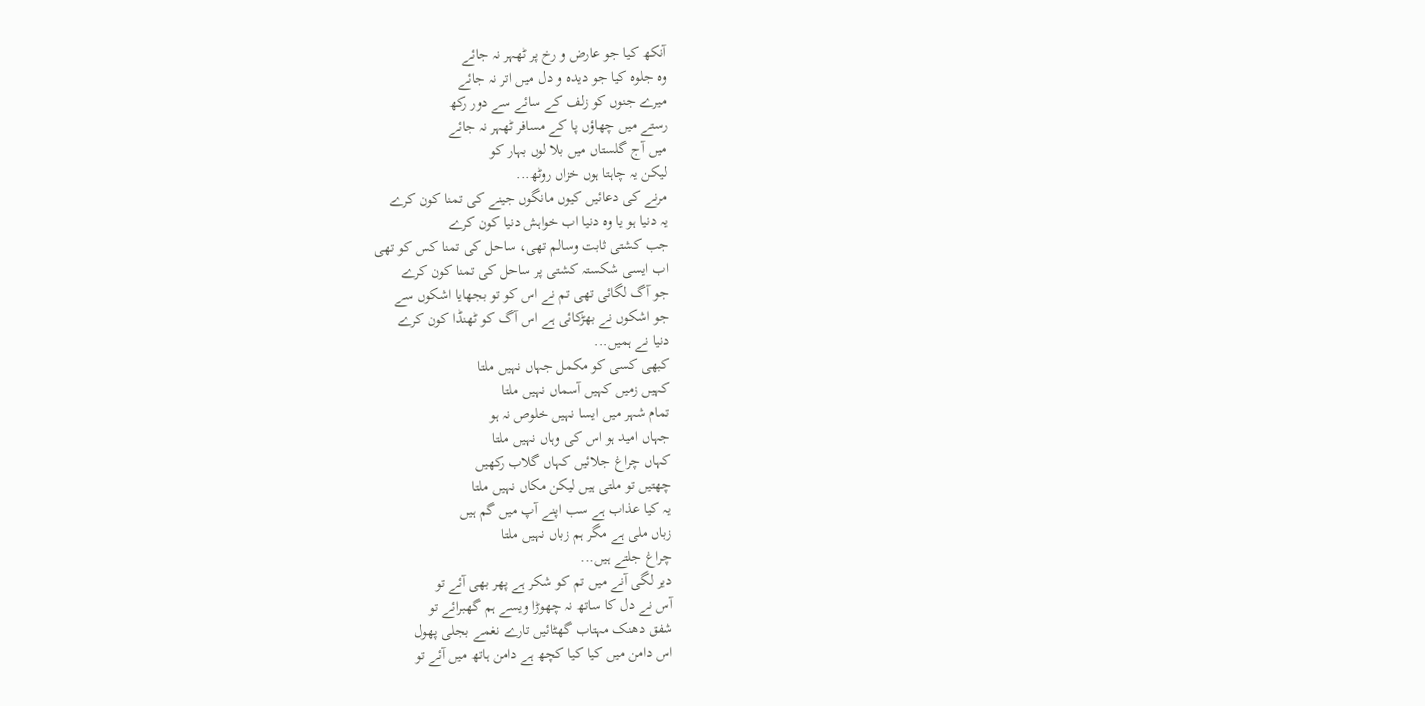آنکھ کیا جو عارض و رخ پر ٹھہر نہ جائے
وہ جلوہ کیا جو دیدہ و دل میں اتر نہ جائے
میرے جنوں کو زلف کے سائے سے دور رکھ
رستے میں چھاؤں پا کے مسافر ٹھہر نہ جائے
میں آج گلستاں میں بلا لوں بہار کو
لیکن یہ چاہتا ہوں خزاں روٹھ...
مرنے کی دعائیں کیوں مانگوں جینے کی تمنا کون کرے
یہ دنیا ہو یا وہ دنیا اب خواہش دنیا کون کرے
جب کشتی ثابت وسالم تھی، ساحل کی تمنا کس کو تھی
اب ایسی شکستہ کشتی پر ساحل کی تمنا کون کرے
جو آگ لگائی تھی تم نے اس کو تو بجھایا اشکوں سے
جو اشکوں نے بھڑکائی ہے اس آگ کو ٹھنڈا کون کرے
دنیا نے ہمیں...
کبھی کسی کو مکمل جہاں نہیں ملتا
کہیں زمیں کہیں آسماں نہیں ملتا
تمام شہر میں ایسا نہیں خلوص نہ ہو
جہاں امید ہو اس کی وہاں نہیں ملتا
کہاں چراغ جلائیں کہاں گلاب رکھیں
چھتیں تو ملتی ہیں لیکن مکاں نہیں ملتا
یہ کیا عذاب ہے سب اپنے آپ میں گم ہیں
زباں ملی ہے مگر ہم زباں نہیں ملتا
چراغ جلتے ہیں...
دیر لگی آنے میں تم کو شکر ہے پھر بھی آئے تو
آس نے دل کا ساتھ نہ چھوڑا ویسے ہم گھبرائے تو
شفق دھنک مہتاب گھٹائیں تارے نغمے بجلی پھول
اس دامن میں کیا کیا کچھ ہے دامن ہاتھ میں آئے تو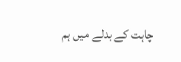چاہت کے بدلے میں ہم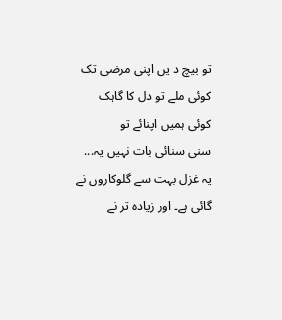تو بیچ د یں اپنی مرضی تک
کوئی ملے تو دل کا گاہک کوئی ہمیں اپنائے تو
سنی سنائی بات نہیں یہ...
یہ غزل بہت سے گلوکاروں نے گائی ہے۔ اور زیادہ تر نے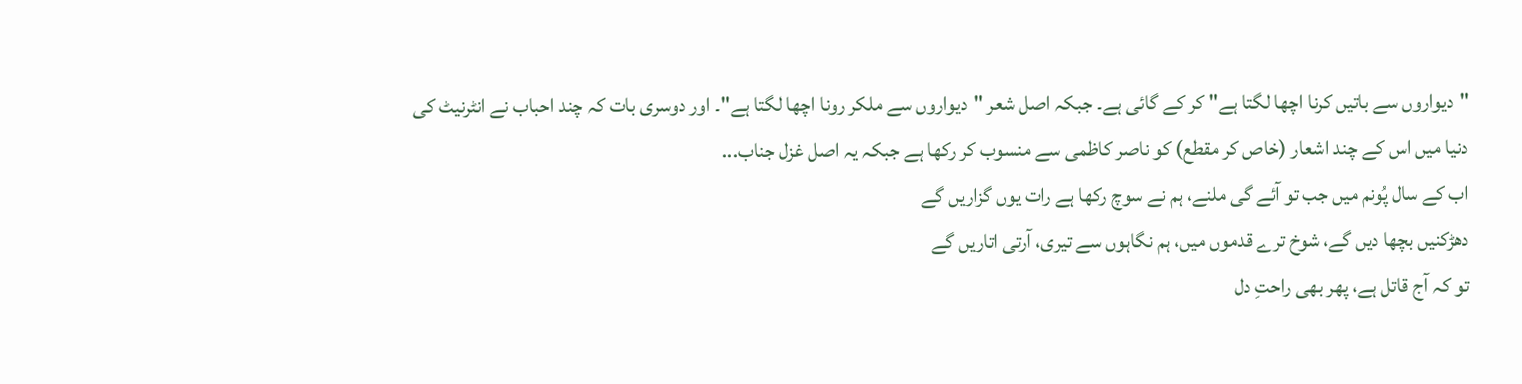"دیواروں سے باتیں کرنا اچھا لگتا ہے" کر کے گائی ہے۔ جبکہ اصل شعر "دیواروں سے ملکر رونا اچھا لگتا ہے"۔ اور دوسری بات کہ چند احباب نے انٹرنیٹ کی دنیا میں اس کے چند اشعار (خاص کر مقطع) کو ناصر کاظمی سے منسوب کر رکھا ہے جبکہ یہ اصل غزل جناب...
اب کے سال پُونم میں جب تو آئے گی ملنے، ہم نے سوچ رکھا ہے رات یوں گزاریں گے
دھڑکنیں بچھا دیں گے، شوخ ترے قدموں میں، ہم نگاہوں سے تیری، آرتی اتاریں گے
تو کہ آج قاتل ہے، پھر بھی راحتِ دل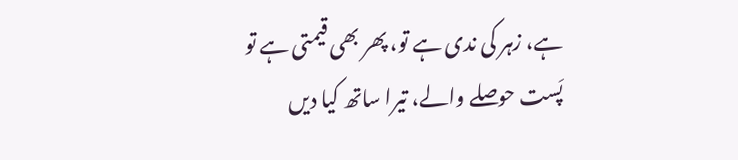ہے، زہر کی ندی ہے تو، پھر بھی قیمتی ہے تو
پَست حوصلے والے، تیرا ساتھ کیا دیں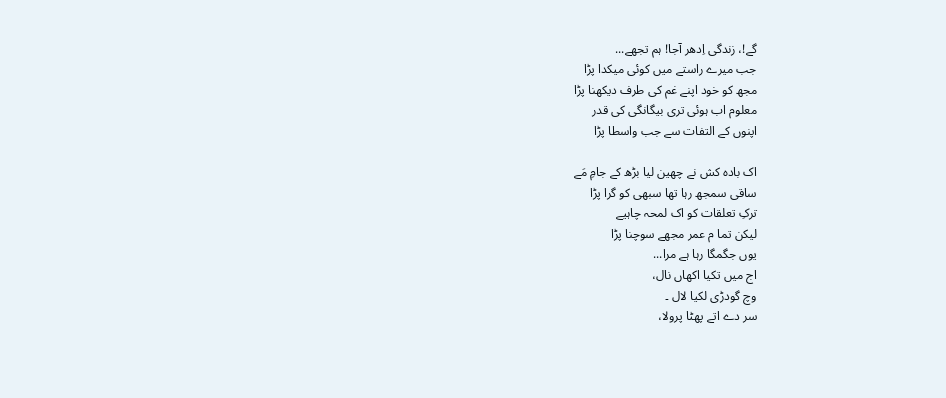گے!، زندگی اِدھر آجا! ہم تجھے...
جب میرے راستے میں کوئی میکدا پڑا
مجھ کو خود اپنے غم کی طرف دیکھنا پڑا
معلوم اب ہوئی تری بیگانگی کی قدر
اپنوں کے التفات سے جب واسطا پڑا

اک بادہ کش نے چھین لیا بڑھ کے جامِ مَے
ساقی سمجھ رہا تھا سبھی کو گرا پڑا
ترکِ تعلقات کو اک لمحہ چاہیے
لیکن تما م عمر مجھے سوچنا پڑا
یوں جگمگا رہا ہے مرا...
اج میں تکیا اکھاں نال،
وچ گودڑی لکیا لال ۔
سر دے اتے پھٹا پرولا،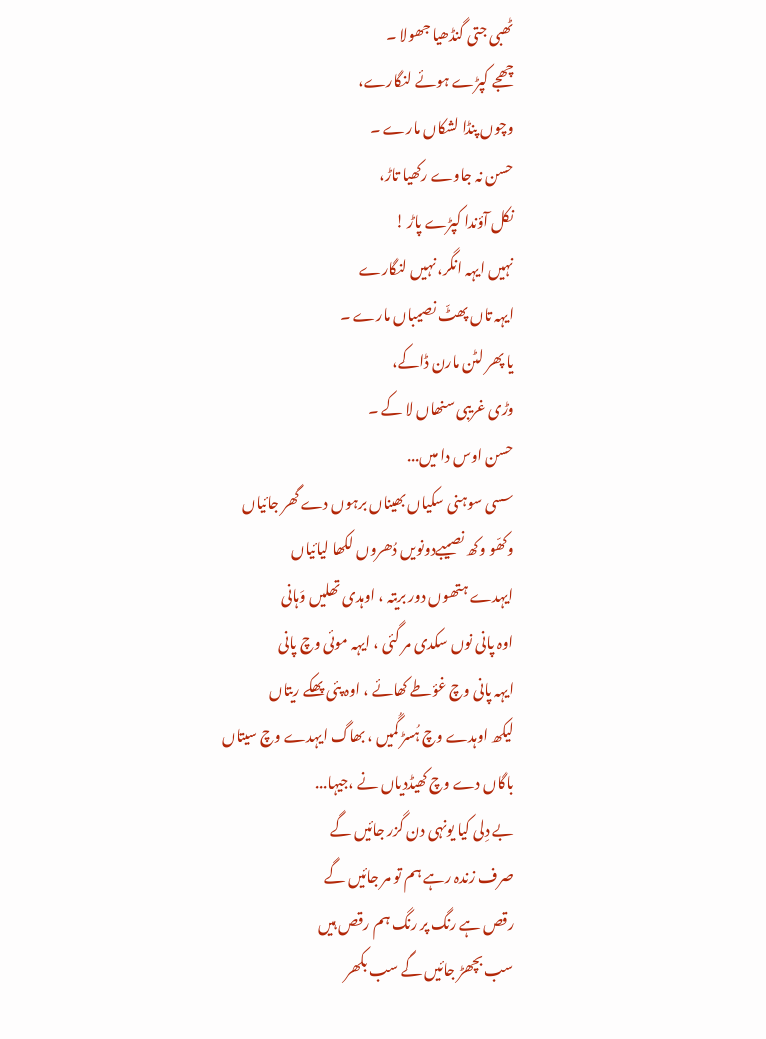ٹھبی جتی گنڈھیا جھولا ۔
چھجے کپڑے ہوئے لنگارے،
وچوں پنڈا لشکاں مارے ۔
حسن نہ جاوے رکھیا تاڑ،
نکل آؤندا کپڑے پاڑ !
نہیں ایہہ انگر، نہیں لنگارے
ایہہ تاں پھٹّ نصیباں مارے ۔
یا پھر لٹن مارن ڈاکے،
وڑی غریبی سنھاں لا کے ۔
حسن اوس دا میں...
سسی سوہنی سکیاں بھیناں برہوں دے گھر جائیاں
وکھّو وکھ نصیبےدونویں دُھروں لکھا لیائیاں
ایہدے ہتھوں دور بریتہ ، اوہدی تھلیں وَہانی
اوہ پانی نوں سکدی مر گئی ، ایہہ موئی وچ پانی
ایہہ پانی وچ غؤطے کھائے ، اوہ پئی پھکے ریتاں
لیکھ اوہدے وچ ہُسڑ گُمیں ، بھاگ ایہدے وچ سیتاں
باگاں دے وچ کھیڈدیاں نے ،جیہا...
بے دِلی کیا یونہی دن گزر جائیں گے
صرف زندہ رہے ہم تو مر جائیں گے
رقص ہے رنگ پر رنگ ہم رقص ہیں
سب بچھڑ جائیں گے سب بکھر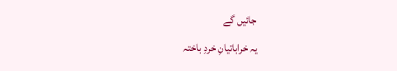جائیں گے
یہ خراباتیانِ خردِ باختہ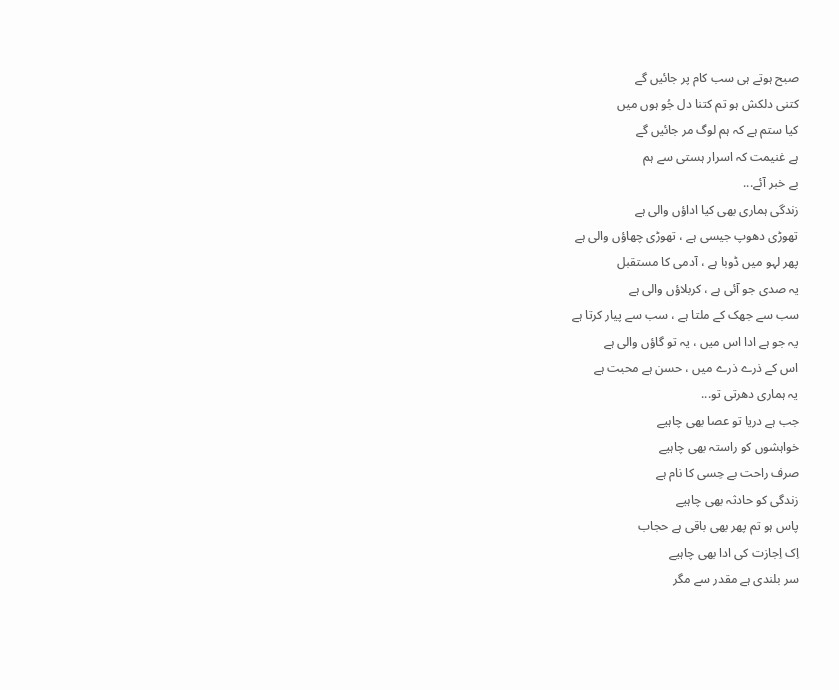صبح ہوتے ہی سب کام پر جائیں گے
کتنی دلکش ہو تم کتنا دل جُو ہوں میں
کیا ستم ہے کہ ہم لوگ مر جائیں گے
ہے غنیمت کہ اسرار ہستی سے ہم
بے خبر آئے...
زندگی ہماری بھی کیا اداؤں والی ہے
تھوڑی دھوپ جیسی ہے ، تھوڑی چھاؤں والی ہے
پھر لہو میں ڈوبا ہے ، آدمی کا مستقبل
یہ صدی جو آئی ہے ، کربلاؤں والی ہے
سب سے جھک کے ملتا ہے ، سب سے پیار کرتا ہے
یہ جو ہے ادا اس میں ، یہ تو گاؤں والی ہے
اس کے ذرے ذرے میں ، حسن ہے محبت ہے
یہ ہماری دھرتی تو...
جب ہے دریا تو عصا بھی چاہیے
خواہشوں کو راستہ بھی چاہیے
صرف راحت بے حِسی کا نام ہے
زندگی کو حادثہ بھی چاہیے
پاس ہو تم پھر بھی باقی ہے حجاب
اِک اِجازت کی ادا بھی چاہیے
سر بلندی ہے مقدر سے مگر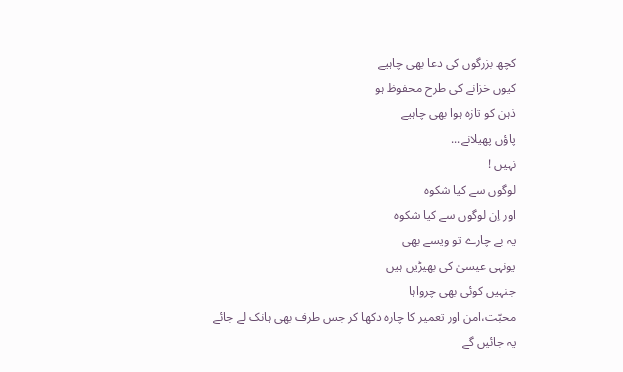کچھ بزرگوں کی دعا بھی چاہیے
کیوں خزانے کی طرح محفوظ ہو
ذہن کو تازہ ہوا بھی چاہیے
پاؤں پھیلانے...
نہیں !
لوگوں سے کیا شکوہ
اور اِن لوگوں سے کیا شکوہ
یہ بے چارے تو ویسے بھی
یونہی عیسیٰ کی بھیڑیں ہیں
جنہیں کوئی بھی چرواہا
محبّت،امن اور تعمیر کا چارہ دکھا کر جس طرف بھی ہانک لے جائے
یہ جائیں گے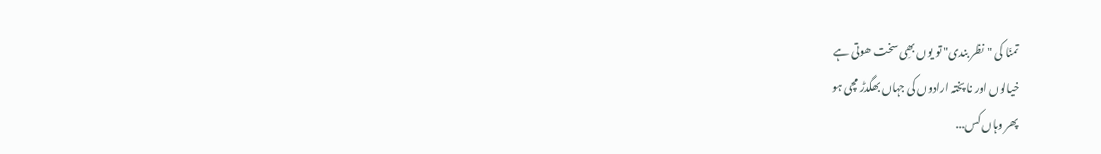تمنّا کی "نظر بندی" تو یوں بھِی سخت ھوتی ہے
خیالوں اور نا پختہ ارادوں کی جہاں بھگدڑ مچی ہو
پھر وہاں کس...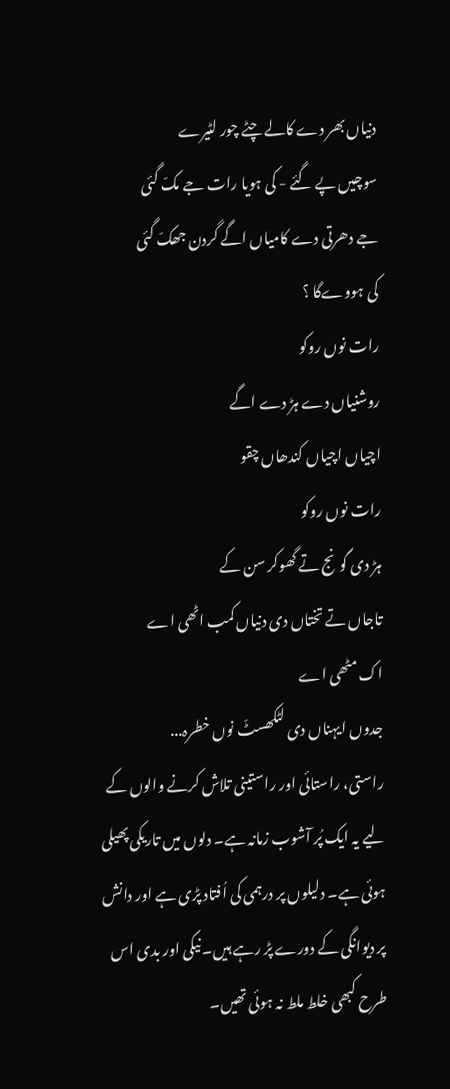دنیاں بھر دے کالے چٹے چور لٹیرے
سوچیں پے گئے - کی ہویا رات جے مکّ گئی
جے دھرتی دے کامیاں اگے گردن جھکّ گئی
کی ہووےگا ؟
رات نوں روکو
روشنیاں دے ہڑ دے اگے
اچیاں اچیاں کندھاں چقو
رات نوں روکو
ہڑ دی گونج تے گھوکر سن کے
تاجاں تے تختاں دی دنیاں کمب اٹھی اے
اک مٹھی اے
جدوں ایہناں دی لٹکھسٹّ نوں خطرہ...
راستی، راستائی اور راستینی تلاش کرنے والوں کے لیے یہ ایک پُر آشوب زمانہ ہے۔ دلوں میں تاریکی پھیلی ہوئی ہے۔ دلیلوں پر درہمی کی اُفتاد پڑی ہے اور دانش پر دیوانگی کے دورے پڑ رہے ہیں۔ نیکی اور بدی اس طرح کبھی خلط ملط نہ ہوئی تھیں۔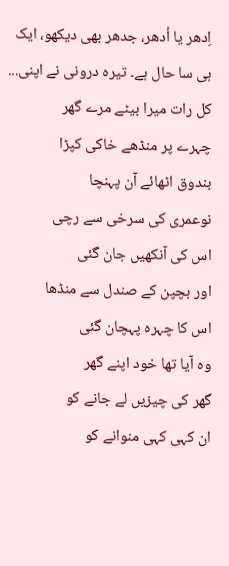اِدھر یا اُدھر، جدھر بھی دیکھو، ایک ہی سا حال ہے۔ تیرہ درونی نے اپنی...
کل رات میرا بیٹے مرے گھر
چہرے پر منڈھے خاکی کپڑا
بندوق اٹھائے آن پہنچا
نوعمری کی سرخی سے رچی
اس کی آنکھیں جان گئی
اور بچپن کے صندل سے منڈھا
اس کا چہرہ پہچان گئی
وہ آیا تھا خود اپنے گھر
گھر کی چیزیں لے جانے کو
ان کہی کہی منوانے کو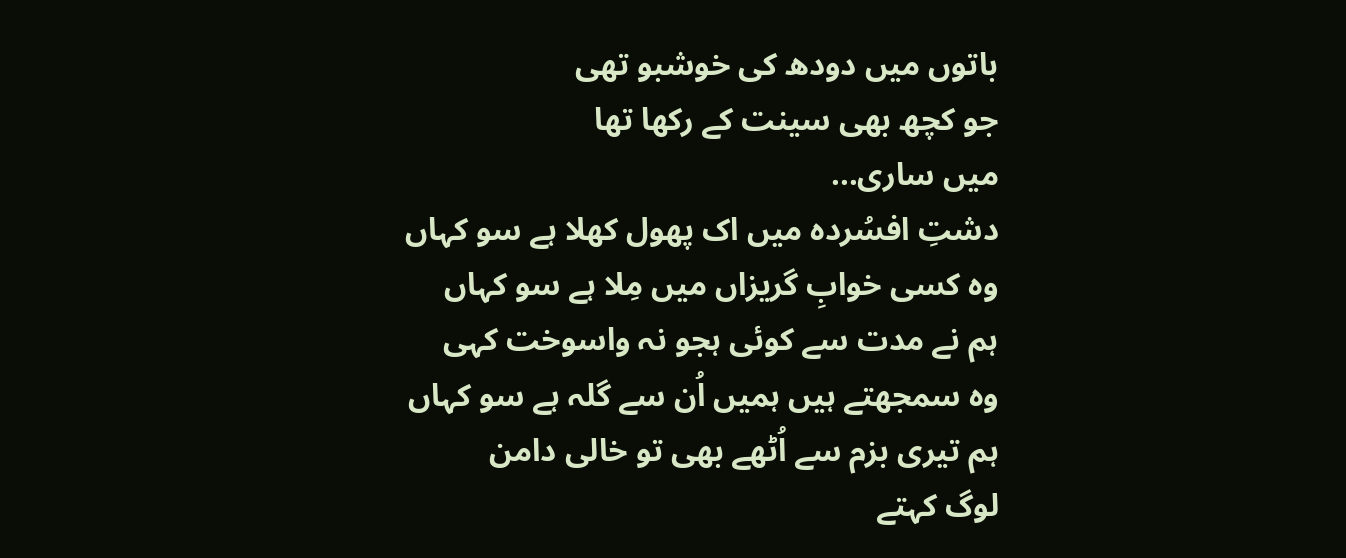باتوں میں دودھ کی خوشبو تھی
جو کچھ بھی سینت کے رکھا تھا
میں ساری...
دشتِ افسُردہ میں اک پھول کھلا ہے سو کہاں
وہ کسی خوابِ گریزاں میں مِلا ہے سو کہاں
ہم نے مدت سے کوئی ہجو نہ واسوخت کہی
وہ سمجھتے ہیں ہمیں اُن سے گلہ ہے سو کہاں
ہم تیری بزم سے اُٹھے بھی تو خالی دامن
لوگ کہتے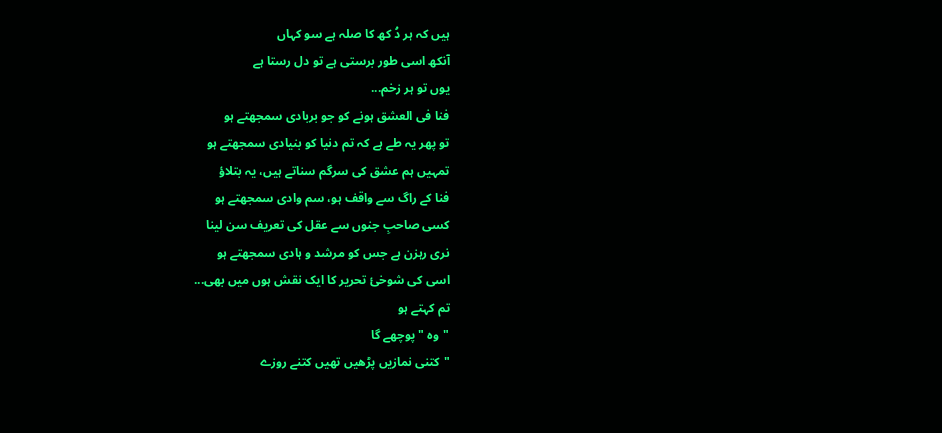ہیں کہ ہر دُ کھ کا صلہ ہے سو کہاں
آنکھ اسی طور برستی ہے تو دل رستا ہے
یوں تو ہر زخم...
فنا فی العشق ہونے کو جو بربادی سمجھتے ہو
تو پھر یہ طے ہے کہ تم دنیا کو بنیادی سمجھتے ہو
تمہیں ہم عشق کی سرگم سناتے ہیں، یہ بتلاؤ
فنا کے راگ سے واقف ہو، سم وادی سمجھتے ہو
کسی صاحبِ جنوں سے عقل کی تعریف سن لینا
نری رہزن ہے جس کو مرشد و ہادی سمجھتے ہو
اسی کی شوخیٔ تحریر کا ایک نقش ہوں میں بھی...
تم کہتے ہو
"وہ " پوچھے گا
"کتنی نمازیں پڑھیں تھیں کتنے روزے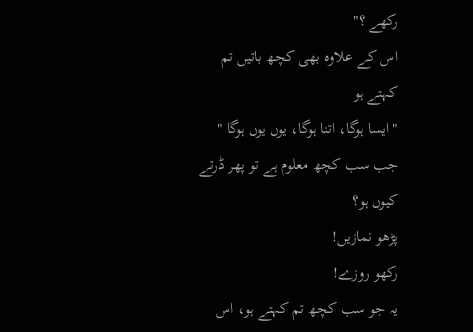رکھے ؟"
اس کے علاوہ بھی کچھ باتیں تم کہتے ہو
"ایسا ہوگا، اتنا ہوگا، یوں یوں ہوگا "
جب سب کچھ معلوم ہے تو پھر ڈرتے کیوں ہو؟
پڑھو نمازیں!
رکھو روزے!
یہ جو سب کچھ تم کہتے ہو، اس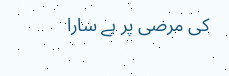کی مرضی پر ہے سارا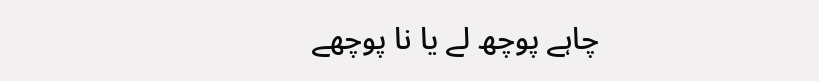چاہے پوچھ لے یا نا پوچھے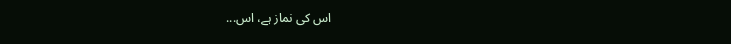اس کی نماز ہے، اس...